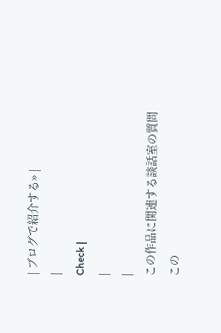| ブログで紹介する» |
|
Check |
|
|
この作品に関連する談話室の質問
この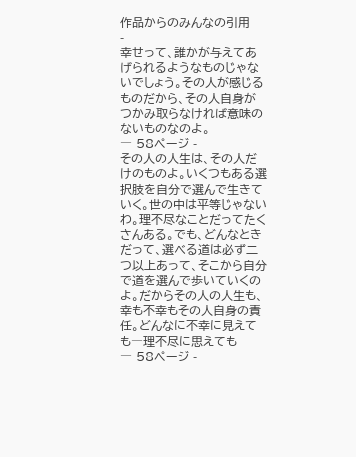作品からのみんなの引用
-
幸せって、誰かが与えてあげられるようなものじゃないでしょう。その人が感じるものだから、その人自身がつかみ取らなければ意味のないものなのよ。
― 58ページ -
その人の人生は、その人だけのものよ。いくつもある選択肢を自分で選んで生きていく。世の中は平等じゃないわ。理不尽なことだってたくさんある。でも、どんなときだって、選べる道は必ず二つ以上あって、そこから自分で道を選んで歩いていくのよ。だからその人の人生も、幸も不幸もその人自身の責任。どんなに不幸に見えても―理不尽に思えても
― 58ページ -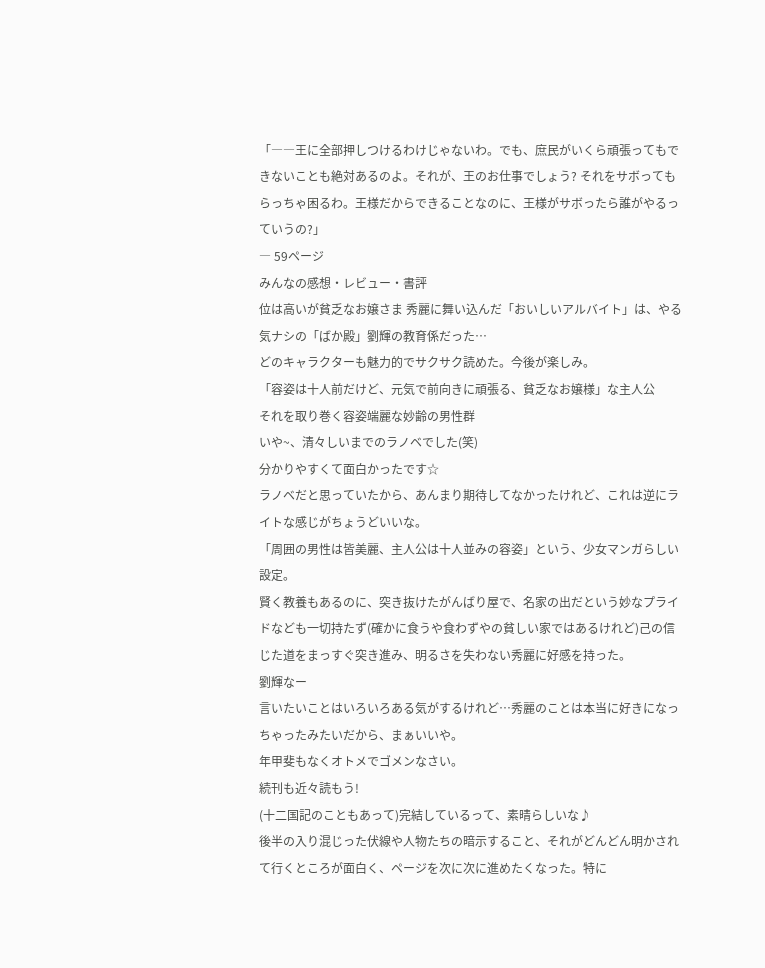「――王に全部押しつけるわけじゃないわ。でも、庶民がいくら頑張ってもできないことも絶対あるのよ。それが、王のお仕事でしょう? それをサボってもらっちゃ困るわ。王様だからできることなのに、王様がサボったら誰がやるっていうの?」
― 59ページ
みんなの感想・レビュー・書評
位は高いが貧乏なお嬢さま 秀麗に舞い込んだ「おいしいアルバイト」は、やる気ナシの「ばか殿」劉輝の教育係だった…
どのキャラクターも魅力的でサクサク読めた。今後が楽しみ。
「容姿は十人前だけど、元気で前向きに頑張る、貧乏なお嬢様」な主人公
それを取り巻く容姿端麗な妙齢の男性群
いや~、清々しいまでのラノベでした(笑)
分かりやすくて面白かったです☆
ラノベだと思っていたから、あんまり期待してなかったけれど、これは逆にライトな感じがちょうどいいな。
「周囲の男性は皆美麗、主人公は十人並みの容姿」という、少女マンガらしい設定。
賢く教養もあるのに、突き抜けたがんばり屋で、名家の出だという妙なプライドなども一切持たず(確かに食うや食わずやの貧しい家ではあるけれど)己の信じた道をまっすぐ突き進み、明るさを失わない秀麗に好感を持った。
劉輝なー
言いたいことはいろいろある気がするけれど…秀麗のことは本当に好きになっちゃったみたいだから、まぁいいや。
年甲斐もなくオトメでゴメンなさい。
続刊も近々読もう!
(十二国記のこともあって)完結しているって、素晴らしいな♪
後半の入り混じった伏線や人物たちの暗示すること、それがどんどん明かされて行くところが面白く、ページを次に次に進めたくなった。特に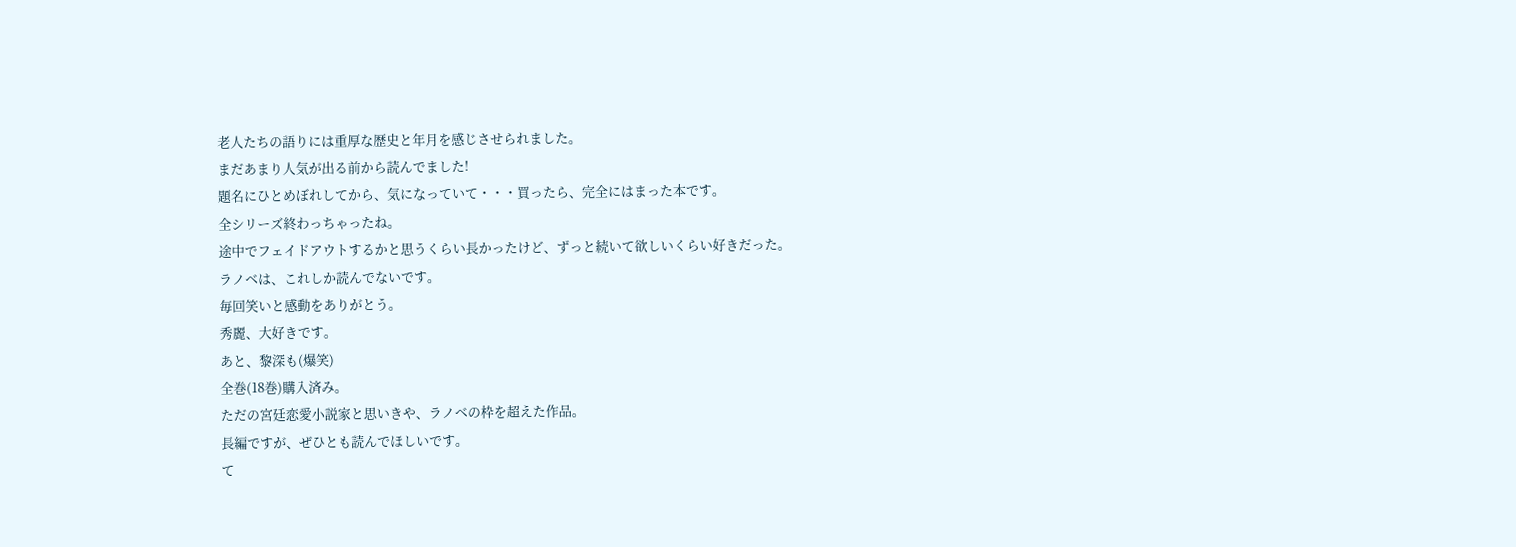老人たちの語りには重厚な歴史と年月を感じさせられました。
まだあまり人気が出る前から読んでました!
題名にひとめぼれしてから、気になっていて・・・買ったら、完全にはまった本です。
全シリーズ終わっちゃったね。
途中でフェイドアウトするかと思うくらい長かったけど、ずっと続いて欲しいくらい好きだった。
ラノベは、これしか読んでないです。
毎回笑いと感動をありがとう。
秀麗、大好きです。
あと、黎深も(爆笑)
全巻(18巻)購入済み。
ただの宮廷恋愛小説家と思いきや、ラノベの枠を超えた作品。
長編ですが、ぜひとも読んでほしいです。
て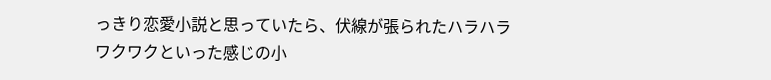っきり恋愛小説と思っていたら、伏線が張られたハラハラワクワクといった感じの小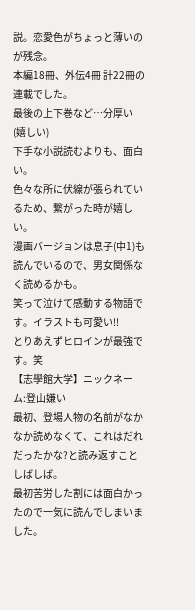説。恋愛色がちょっと薄いのが残念。
本編18冊、外伝4冊 計22冊の連載でした。
最後の上下巻など…分厚い(嬉しい)
下手な小説読むよりも、面白い。
色々な所に伏線が張られているため、繋がった時が嬉しい。
漫画バージョンは息子(中1)も読んでいるので、男女関係なく読めるかも。
笑って泣けて感動する物語です。イラストも可愛い!!
とりあえずヒロインが最強です。笑
【志學館大学】ニックネーム:登山嫌い
最初、登場人物の名前がなかなか読めなくて、これはだれだったかな?と読み返すことしばしば。
最初苦労した割には面白かったので一気に読んでしまいました。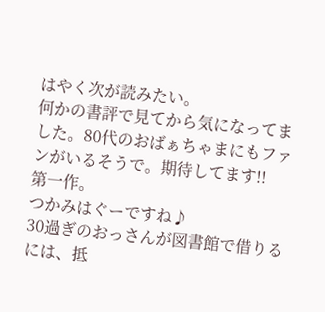はやく次が読みたい。
何かの書評で見てから気になってました。80代のおばぁちゃまにもファンがいるそうで。期待してます!!
第一作。
つかみはぐーですね♪
30過ぎのおっさんが図書館で借りるには、抵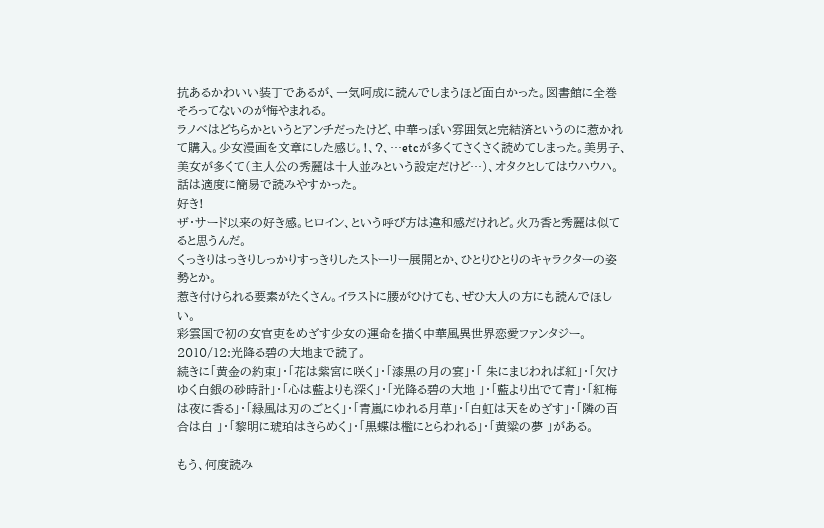抗あるかわいい装丁であるが、一気呵成に読んでしまうほど面白かった。図書館に全巻そろってないのが悔やまれる。
ラノベはどちらかというとアンチだったけど、中華っぽい雰囲気と完結済というのに惹かれて購入。少女漫画を文章にした感じ。!、?、…etcが多くてさくさく読めてしまった。美男子、美女が多くて(主人公の秀麗は十人並みという設定だけど…)、オタクとしてはウハウハ。話は適度に簡易で読みやすかった。
好き!
ザ・サード以来の好き感。ヒロイン、という呼び方は違和感だけれど。火乃香と秀麗は似てると思うんだ。
くっきりはっきりしっかりすっきりしたストーリー展開とか、ひとりひとりのキャラクターの姿勢とか。
惹き付けられる要素がたくさん。イラストに腰がひけても、ぜひ大人の方にも読んでほしい。
彩雲国で初の女官吏をめざす少女の運命を描く中華風異世界恋愛ファンタジー。
2010/12:光降る碧の大地まで読了。
続きに「黄金の約束」・「花は紫宮に咲く」・「漆黒の月の宴」・「 朱にまじわれば紅」・「欠けゆく白銀の砂時計」・「心は藍よりも深く」・「光降る碧の大地 」・「藍より出でて青」・「紅梅は夜に香る」・「緑風は刃のごとく」・「青嵐にゆれる月草」・「白虹は天をめざす」・「隣の百合は白 」・「黎明に琥珀はきらめく」・「黒蝶は檻にとらわれる」・「黄粱の夢 」がある。

もう、何度読み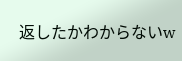返したかわからないw